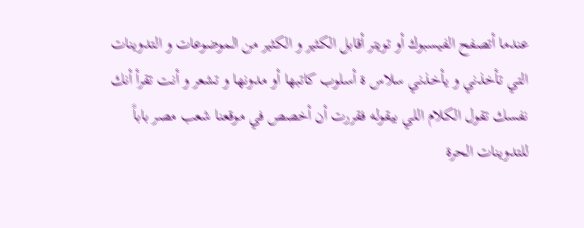عندما أتصفح الفيسبوك أو تويتر أقابل الكثير و الكثير من الموضوعات و التدوينات التي تأخذني و يأخذني سلاس ة أسلوب كاتبها أو مدونها و تشعر و أنت تقرأ أنك نفسك تقول الكلام اللي بيقوله فقررت أن أخصص في موقعنا شعب مصر باباً للتدوينات الحرة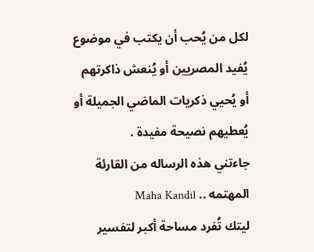لكل من يُحب أن يكتب في موضوع يُفيد المصريين أو يُنعش ذاكرتهم أو يُحيي ذكريات الماضي الجميلة أو يُعطيهم نصيحة مفيدة .
جاءتني هذه الرساله من القارئة المهتمه .. Maha Kandil
ليتك تُفرد مساحة أكبر لتفسير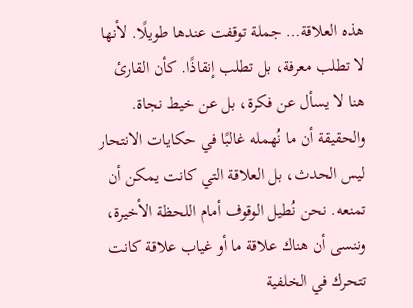هذه العلاقة… جملة توقفت عندها طويلًا. لأنها لا تطلب معرفة، بل تطلب إنقاذًا. كأن القارئ هنا لا يسأل عن فكرة، بل عن خيط نجاة. والحقيقة أن ما نُهمله غالبًا في حكايات الانتحار ليس الحدث، بل العلاقة التي كانت يمكن أن تمنعه. نحن نُطيل الوقوف أمام اللحظة الأخيرة، وننسى أن هناك علاقة ما أو غياب علاقة كانت تتحرك في الخلفية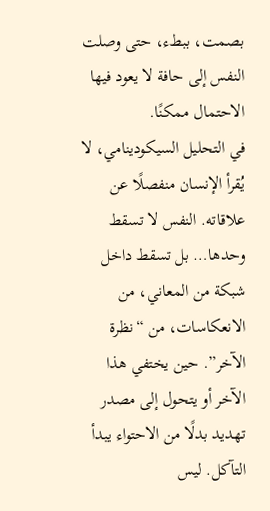بصمت، ببطء، حتى وصلت النفس إلى حافة لا يعود فيها الاحتمال ممكنًا.
في التحليل السيكودينامي، لا يُقرأ الإنسان منفصلًا عن علاقاته. النفس لا تسقط وحدها… بل تسقط داخل شبكة من المعاني، من الانعكاسات، من “نظرة الآخر”. حين يختفي هذا الآخر أو يتحول إلى مصدر تهديد بدلًا من الاحتواء يبدأ التآكل. ليس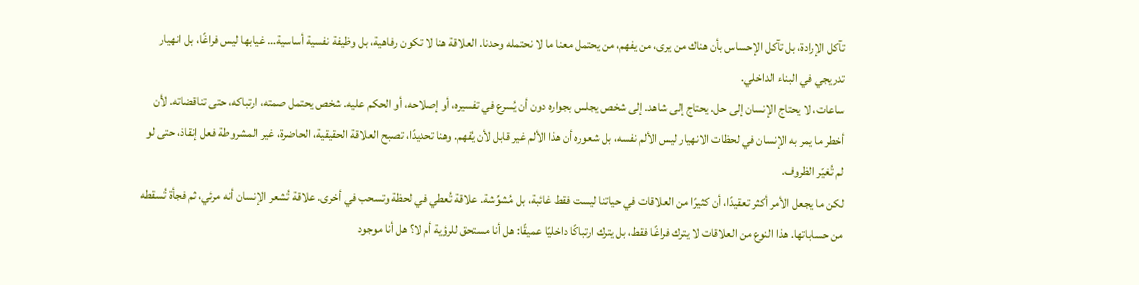تآكل الإرادة، بل تآكل الإحساس بأن هناك من يرى، من يفهم، من يحتمل معنا ما لا نحتمله وحدنا. العلاقة هنا لا تكون رفاهية، بل وظيفة نفسية أساسية… غيابها ليس فراغًا، بل انهيار تدريجي في البناء الداخلي.
ساعات، لا يحتاج الإنسان إلى حل. يحتاج إلى شاهد. إلى شخص يجلس بجواره دون أن يُسرع في تفسيره، أو إصلاحه، أو الحكم عليه. شخص يحتمل صمته، ارتباكه، حتى تناقضاته. لأن أخطر ما يمر به الإنسان في لحظات الانهيار ليس الألم نفسه، بل شعوره أن هذا الألم غير قابل لأن يُفهم. وهنا تحديدًا، تصبح العلاقة الحقيقية، الحاضرة، غير المشروطة فعل إنقاذ، حتى لو لم تُغيّر الظروف.
لكن ما يجعل الأمر أكثر تعقيدًا، أن كثيرًا من العلاقات في حياتنا ليست فقط غائبة، بل مُشوِّشة. علاقة تُعطي في لحظة وتسحب في أخرى. علاقة تُشعر الإنسان أنه مرئي، ثم فجأة تُسقطه من حساباتها. هذا النوع من العلاقات لا يترك فراغًا فقط، بل يترك ارتباكًا داخليًا عميقًا: هل أنا مستحق للرؤية أم لا؟ هل أنا موجود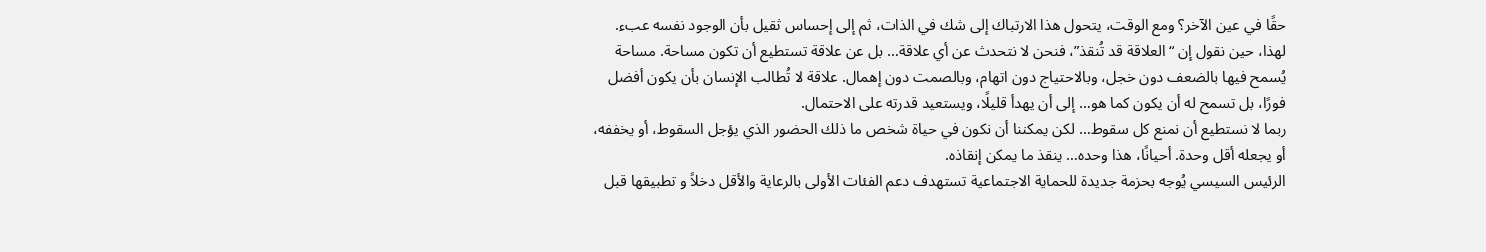حقًا في عين الآخر؟ ومع الوقت، يتحول هذا الارتباك إلى شك في الذات، ثم إلى إحساس ثقيل بأن الوجود نفسه عبء.
لهذا، حين نقول إن “العلاقة قد تُنقذ”، فنحن لا نتحدث عن أي علاقة… بل عن علاقة تستطيع أن تكون مساحة. مساحة يُسمح فيها بالضعف دون خجل، وبالاحتياج دون اتهام، وبالصمت دون إهمال. علاقة لا تُطالب الإنسان بأن يكون أفضل فورًا، بل تسمح له أن يكون كما هو… إلى أن يهدأ قليلًا، ويستعيد قدرته على الاحتمال.
ربما لا نستطيع أن نمنع كل سقوط… لكن يمكننا أن نكون في حياة شخص ما ذلك الحضور الذي يؤجل السقوط، أو يخففه، أو يجعله أقل وحدة. أحيانًا، هذا وحده… ينقذ ما يمكن إنقاذه.
الرئيس السيسي يُوجه بحزمة جديدة للحماية الاجتماعية تستهدف دعم الفئات الأولى بالرعاية والأقل دخلاً و تطبيقها قبل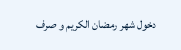دخول شهر رمضان الكريم و صرف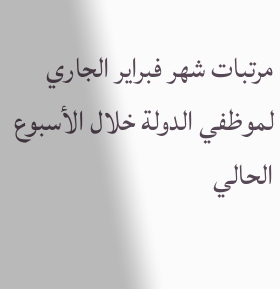مرتبات شهر فبراير الجاري لموظفي الدولة خلال الأسبوع الحالي